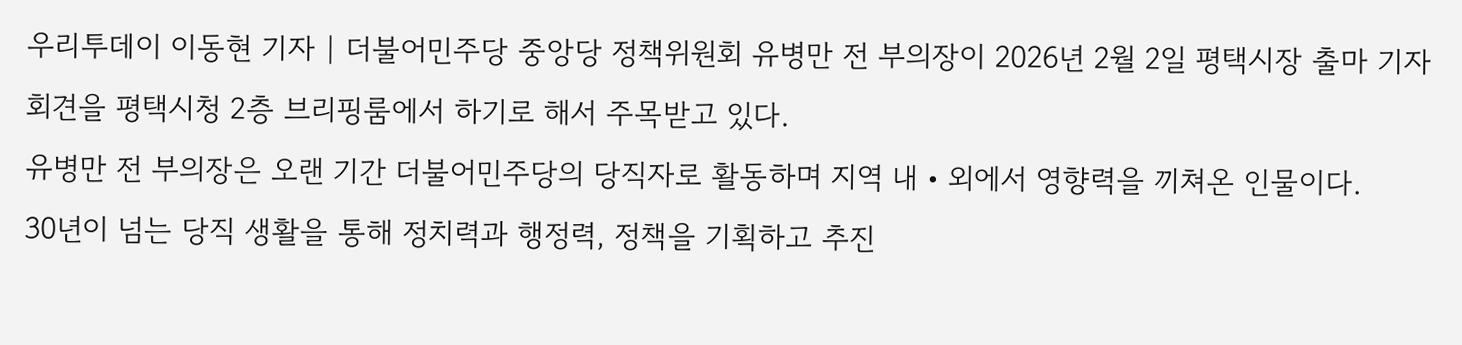우리투데이 이동현 기자 | 더불어민주당 중앙당 정책위원회 유병만 전 부의장이 2026년 2월 2일 평택시장 출마 기자회견을 평택시청 2층 브리핑룸에서 하기로 해서 주목받고 있다.
유병만 전 부의장은 오랜 기간 더불어민주당의 당직자로 활동하며 지역 내‧외에서 영향력을 끼쳐온 인물이다.
30년이 넘는 당직 생활을 통해 정치력과 행정력, 정책을 기획하고 추진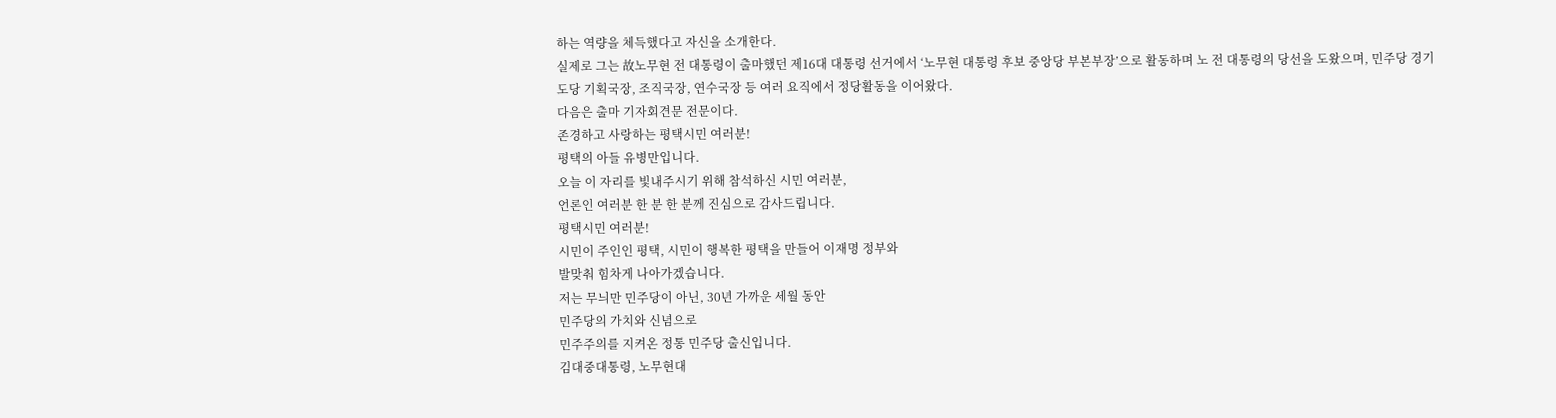하는 역량을 체득했다고 자신을 소개한다.
실제로 그는 故노무현 전 대통령이 출마했던 제16대 대통령 선거에서 ‘노무현 대통령 후보 중앙당 부본부장’으로 활동하며 노 전 대통령의 당선을 도왔으며, 민주당 경기도당 기획국장, 조직국장, 연수국장 등 여러 요직에서 정당활동을 이어왔다.
다음은 출마 기자회견문 전문이다.
존경하고 사랑하는 평택시민 여러분!
평택의 아들 유병만입니다.
오늘 이 자리를 빛내주시기 위해 참석하신 시민 여러분,
언론인 여러분 한 분 한 분께 진심으로 감사드립니다.
평택시민 여러분!
시민이 주인인 평택, 시민이 행복한 평택을 만들어 이재명 정부와
발맞춰 힘차게 나아가겠습니다.
저는 무늬만 민주당이 아닌, 30년 가까운 세월 동안
민주당의 가치와 신념으로
민주주의를 지켜온 정통 민주당 출신입니다.
김대중대통령, 노무현대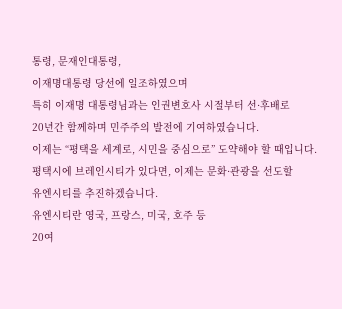통령, 문재인대통령,
이재명대통령 당선에 일조하였으며
특히 이재명 대통령님과는 인권변호사 시절부터 선·후배로
20년간 함께하며 민주주의 발전에 기여하였습니다.
이제는 “평택을 세계로, 시민을 중심으로” 도약해야 할 때입니다.
평택시에 브레인시티가 있다면, 이제는 문화·관광을 선도할
유엔시티를 추진하겠습니다.
유엔시티란 영국, 프랑스, 미국, 호주 등
20여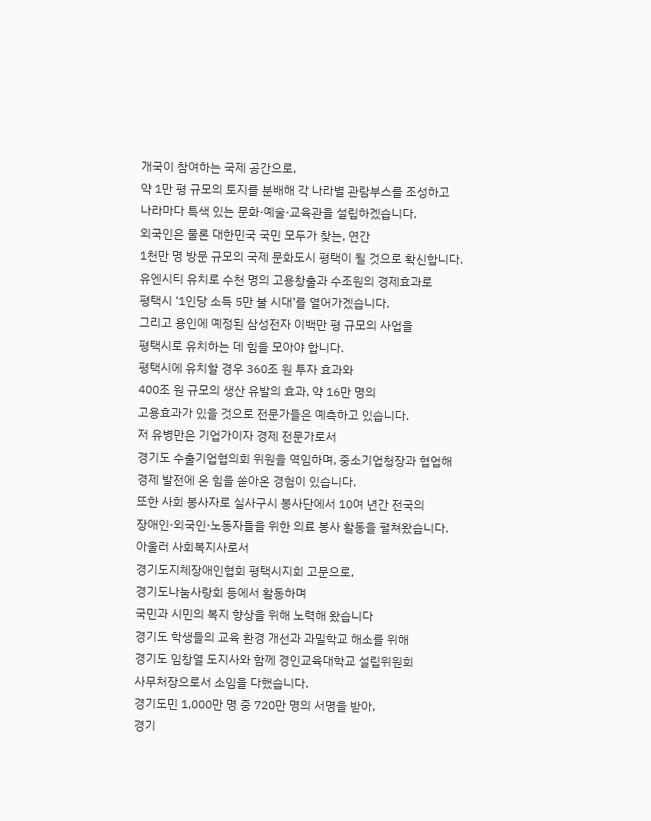개국이 참여하는 국제 공간으로,
약 1만 평 규모의 토지를 분배해 각 나라별 관람부스를 조성하고
나라마다 특색 있는 문화·예술·교육관을 설립하겠습니다.
외국인은 물론 대한민국 국민 모두가 찾는, 연간
1천만 명 방문 규모의 국제 문화도시 평택이 될 것으로 확신합니다.
유엔시티 유치로 수천 명의 고용창출과 수조원의 경제효과로
평택시 ‘1인당 소득 5만 불 시대’를 열어가겠습니다.
그리고 용인에 예정된 삼성전자 이백만 평 규모의 사업을
평택시로 유치하는 데 힘을 모아야 합니다.
평택시에 유치할 경우 360조 원 투자 효과와
400조 원 규모의 생산 유발의 효과, 약 16만 명의
고용효과가 있을 것으로 전문가들은 예측하고 있습니다.
저 유병만은 기업가이자 경제 전문가로서
경기도 수출기업협의회 위원을 역임하며, 중소기업청장과 협업해
경제 발전에 온 힘을 쏟아온 경험이 있습니다.
또한 사회 봉사자로 실사구시 봉사단에서 10여 년간 전국의
장애인·외국인·노동자들을 위한 의료 봉사 활동을 펼쳐왔습니다.
아울러 사회복지사로서
경기도지체장애인협회 평택시지회 고문으로,
경기도나눔사랑회 등에서 활동하며
국민과 시민의 복지 향상을 위해 노력해 왔습니다
경기도 학생들의 교육 환경 개선과 과밀학교 해소를 위해
경기도 임창열 도지사와 함께 경인교육대학교 설립위원회
사무처장으로서 소임을 다했습니다.
경기도민 1,000만 명 중 720만 명의 서명을 받아,
경기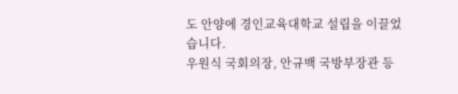도 안양에 경인교육대학교 설립을 이끌었습니다.
우원식 국회의장, 안규백 국방부장관 등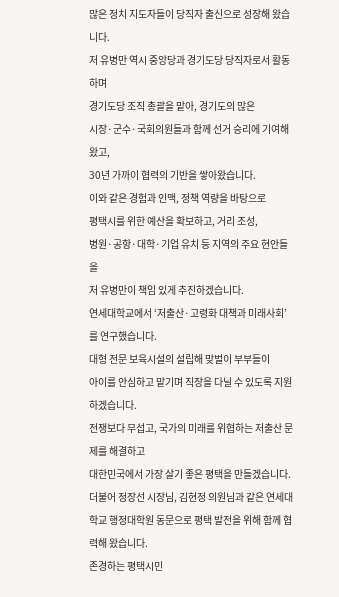많은 정치 지도자들이 당직자 출신으로 성장해 왔습니다.
저 유병만 역시 중앙당과 경기도당 당직자로서 활동하며
경기도당 조직 총괄을 맡아, 경기도의 많은
시장·군수·국회의원들과 함께 선거 승리에 기여해왔고,
30년 가까이 협력의 기반을 쌓아왔습니다.
이와 같은 경험과 인맥, 정책 역량을 바탕으로
평택시를 위한 예산을 확보하고, 거리 조성,
병원·공항·대학·기업 유치 등 지역의 주요 현안들을
저 유병만이 책임 있게 추진하겠습니다.
연세대학교에서 ‘저출산·고령화 대책과 미래사회’를 연구했습니다.
대형 전문 보육시설의 설립해 맞벌이 부부들이
아이를 안심하고 맡기며 직장을 다닐 수 있도록 지원하겠습니다.
전쟁보다 무섭고, 국가의 미래를 위협하는 저출산 문제를 해결하고
대한민국에서 가장 살기 좋은 평택을 만들겠습니다.
더불어 정장선 시장님, 김현정 의원님과 같은 연세대학교 행정대학원 동문으로 평택 발전을 위해 함께 협력해 왔습니다.
존경하는 평택시민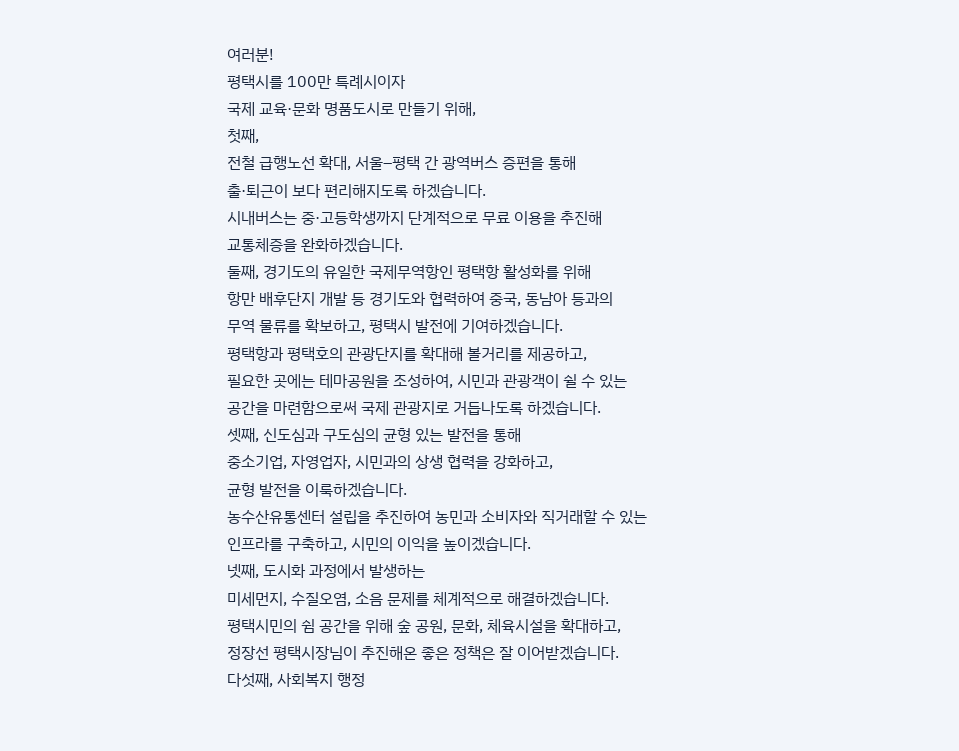여러분!
평택시를 100만 특례시이자
국제 교육·문화 명품도시로 만들기 위해,
첫째,
전철 급행노선 확대, 서울–평택 간 광역버스 증편을 통해
출·퇴근이 보다 편리해지도록 하겠습니다.
시내버스는 중·고등학생까지 단계적으로 무료 이용을 추진해
교통체증을 완화하겠습니다.
둘째, 경기도의 유일한 국제무역항인 평택항 활성화를 위해
항만 배후단지 개발 등 경기도와 협력하여 중국, 동남아 등과의
무역 물류를 확보하고, 평택시 발전에 기여하겠습니다.
평택항과 평택호의 관광단지를 확대해 볼거리를 제공하고,
필요한 곳에는 테마공원을 조성하여, 시민과 관광객이 쉴 수 있는
공간을 마련함으로써 국제 관광지로 거듭나도록 하겠습니다.
셋째, 신도심과 구도심의 균형 있는 발전을 통해
중소기업, 자영업자, 시민과의 상생 협력을 강화하고,
균형 발전을 이룩하겠습니다.
농수산유통센터 설립을 추진하여 농민과 소비자와 직거래할 수 있는
인프라를 구축하고, 시민의 이익을 높이겠습니다.
넷째, 도시화 과정에서 발생하는
미세먼지, 수질오염, 소음 문제를 체계적으로 해결하겠습니다.
평택시민의 쉼 공간을 위해 숲 공원, 문화, 체육시설을 확대하고,
정장선 평택시장님이 추진해온 좋은 정책은 잘 이어받겠습니다.
다섯째, 사회복지 행정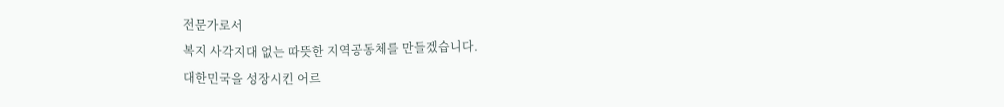전문가로서
복지 사각지대 없는 따뜻한 지역공동체를 만들겠습니다.
대한민국을 성장시킨 어르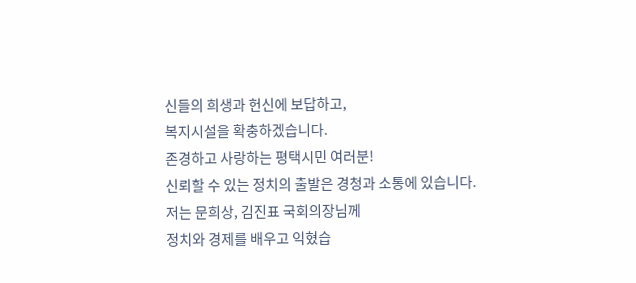신들의 희생과 헌신에 보답하고,
복지시설을 확충하겠습니다.
존경하고 사랑하는 평택시민 여러분!
신뢰할 수 있는 정치의 출발은 경청과 소통에 있습니다.
저는 문희상, 김진표 국회의장님께
정치와 경제를 배우고 익혔습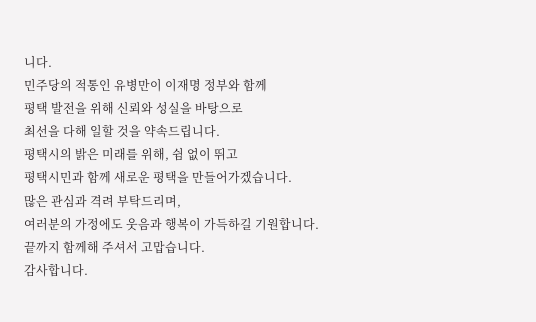니다.
민주당의 적통인 유병만이 이재명 정부와 함께
평택 발전을 위해 신뢰와 성실을 바탕으로
최선을 다해 일할 것을 약속드립니다.
평택시의 밝은 미래를 위해, 쉼 없이 뛰고
평택시민과 함께 새로운 평택을 만들어가겠습니다.
많은 관심과 격려 부탁드리며,
여러분의 가정에도 웃음과 행복이 가득하길 기원합니다.
끝까지 함께해 주셔서 고맙습니다.
감사합니다.